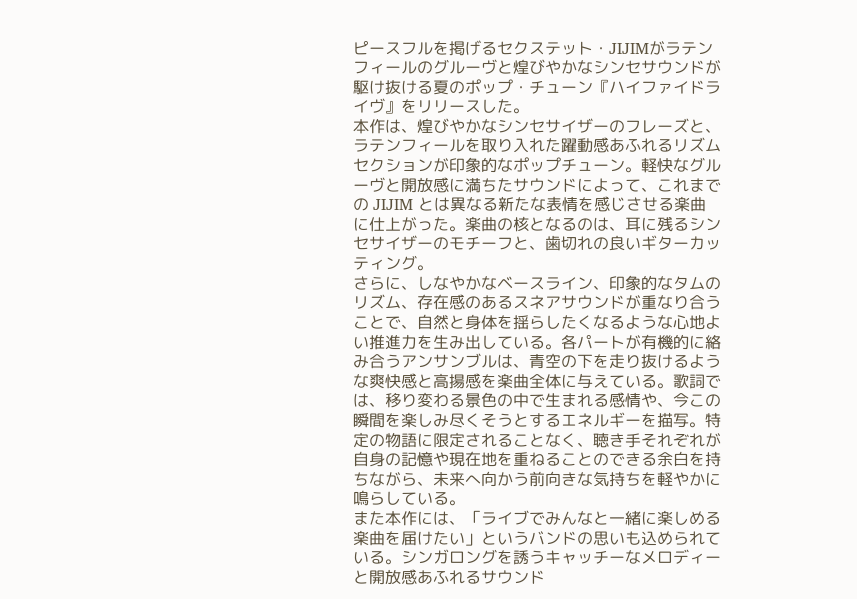ピースフルを掲げるセクステット・JIJIMがラテンフィールのグルーヴと煌びやかなシンセサウンドが駆け抜ける夏のポップ・チューン『ハイファイドライヴ』をリリースした。
本作は、煌びやかなシンセサイザーのフレーズと、ラテンフィールを取り入れた躍動感あふれるリズムセクションが印象的なポップチューン。軽快なグルーヴと開放感に満ちたサウンドによって、これまでの JIJIM とは異なる新たな表情を感じさせる楽曲に仕上がった。楽曲の核となるのは、耳に残るシンセサイザーのモチーフと、歯切れの良いギターカッティング。
さらに、しなやかなベースライン、印象的なタムのリズム、存在感のあるスネアサウンドが重なり合うことで、自然と身体を揺らしたくなるような心地よい推進力を生み出している。各パートが有機的に絡み合うアンサンブルは、青空の下を走り抜けるような爽快感と高揚感を楽曲全体に与えている。歌詞では、移り変わる景色の中で生まれる感情や、今この瞬間を楽しみ尽くそうとするエネルギーを描写。特定の物語に限定されることなく、聴き手それぞれが自身の記憶や現在地を重ねることのできる余白を持ちながら、未来へ向かう前向きな気持ちを軽やかに鳴らしている。
また本作には、「ライブでみんなと一緒に楽しめる楽曲を届けたい」というバンドの思いも込められている。シンガロングを誘うキャッチーなメロディーと開放感あふれるサウンド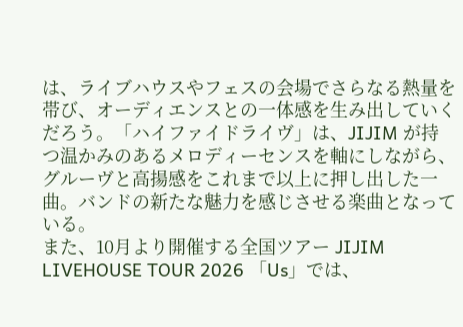は、ライブハウスやフェスの会場でさらなる熱量を帯び、オーディエンスとの一体感を生み出していくだろう。「ハイファイドライヴ」は、JIJIM が持つ温かみのあるメロディーセンスを軸にしながら、グルーヴと高揚感をこれまで以上に押し出した一曲。バンドの新たな魅力を感じさせる楽曲となっている。
また、10月より開催する全国ツアー JIJIM LIVEHOUSE TOUR 2026 「Us」では、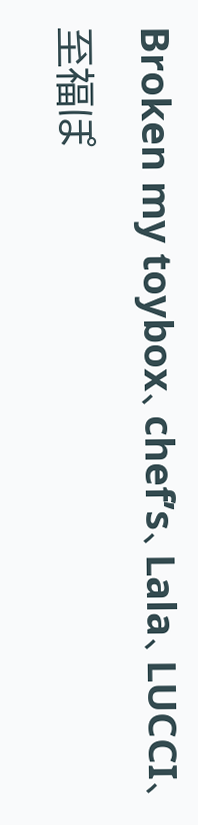Broken my toybox、chef’s、Lala、LUCCI、至福ぽ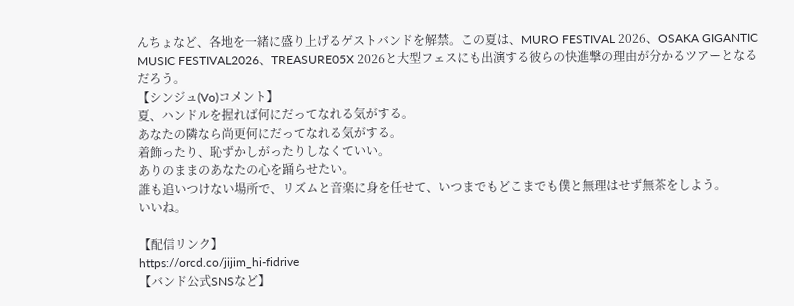んちょなど、各地を一緒に盛り上げるゲストバンドを解禁。この夏は、MURO FESTIVAL 2026、OSAKA GIGANTIC MUSIC FESTIVAL2026、TREASURE05X 2026と大型フェスにも出演する彼らの快進撃の理由が分かるツアーとなるだろう。
【シンジュ(Vo)コメント】
夏、ハンドルを握れば何にだってなれる気がする。
あなたの隣なら尚更何にだってなれる気がする。
着飾ったり、恥ずかしがったりしなくていい。
ありのままのあなたの心を踊らせたい。
誰も追いつけない場所で、リズムと音楽に身を任せて、いつまでもどこまでも僕と無理はせず無茶をしよう。
いいね。

【配信リンク】
https://orcd.co/jijim_hi-fidrive
【バンド公式SNSなど】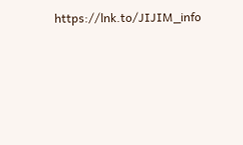https://lnk.to/JIJIM_info